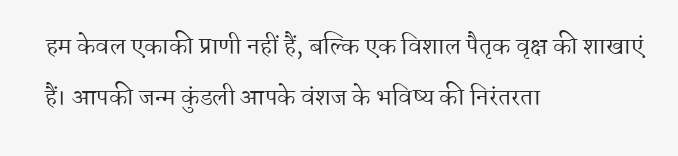हम केवल एकाकी प्राणी नहीं हैं, बल्कि एक विशाल पैतृक वृक्ष की शाखाएं हैं। आपकी जन्म कुंडली आपके वंशज के भविष्य की निरंतरता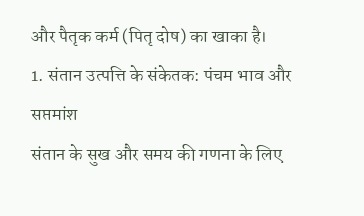और पैतृक कर्म (पितृ दोष) का खाका है।
1. संतान उत्पत्ति के संकेतक: पंचम भाव और सप्तमांश
संतान के सुख और समय की गणना के लिए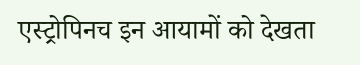एस्ट्रोपिनच इन आयामों को देखता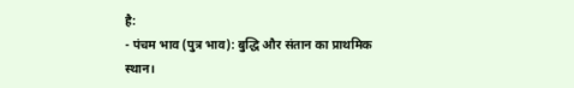है:
- पंचम भाव (पुत्र भाव): बुद्धि और संतान का प्राथमिक स्थान।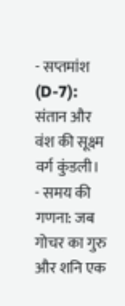- सप्तमांश (D-7): संतान और वंश की सूक्ष्म वर्ग कुंडली।
- समय की गणना: जब गोचर का गुरु और शनि एक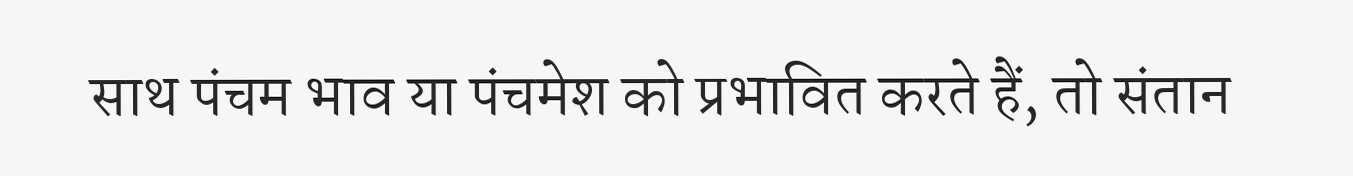साथ पंचम भाव या पंचमेश को प्रभावित करते हैं, तो संतान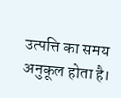उत्पत्ति का समय अनुकूल होता है।